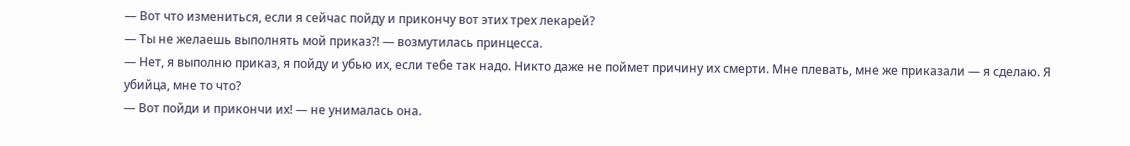— Вот что измениться, если я сейчас пойду и прикончу вот этих трех лекарей?
— Ты не желаешь выполнять мой приказ?! — возмутилась принцесса.
— Нет, я выполню приказ, я пойду и убью их, если тебе так надо. Никто даже не поймет причину их смерти. Мне плевать, мне же приказали — я сделаю. Я убийца, мне то что?
— Вот пойди и прикончи их! — не унималась она.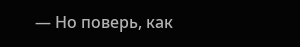— Но поверь, как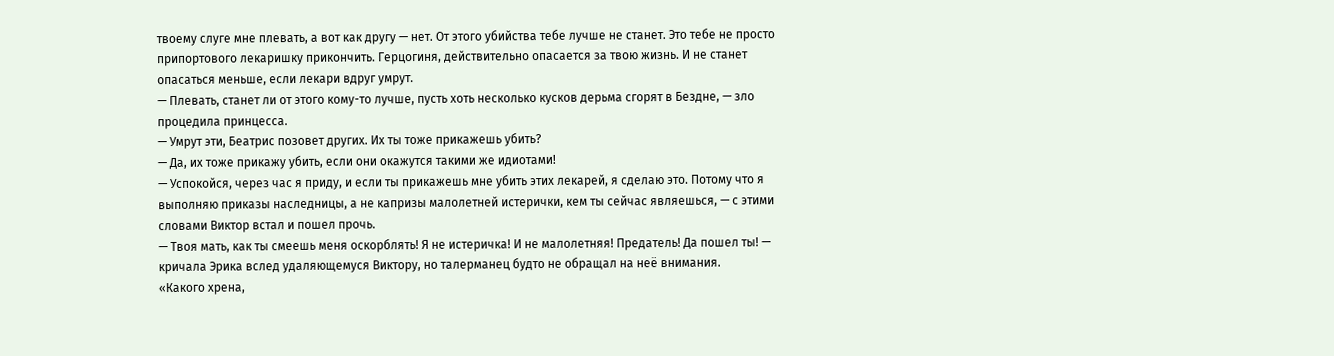твоему слуге мне плевать, а вот как другу — нет. От этого убийства тебе лучше не станет. Это тебе не просто припортового лекаришку прикончить. Герцогиня, действительно опасается за твою жизнь. И не станет опасаться меньше, если лекари вдруг умрут.
— Плевать, станет ли от этого кому-то лучше, пусть хоть несколько кусков дерьма сгорят в Бездне, — зло процедила принцесса.
— Умрут эти, Беатрис позовет других. Их ты тоже прикажешь убить?
— Да, их тоже прикажу убить, если они окажутся такими же идиотами!
— Успокойся, через час я приду, и если ты прикажешь мне убить этих лекарей, я сделаю это. Потому что я выполняю приказы наследницы, а не капризы малолетней истерички, кем ты сейчас являешься, — с этими словами Виктор встал и пошел прочь.
— Твоя мать, как ты смеешь меня оскорблять! Я не истеричка! И не малолетняя! Предатель! Да пошел ты! — кричала Эрика вслед удаляющемуся Виктору, но талерманец будто не обращал на неё внимания.
«Какого хрена,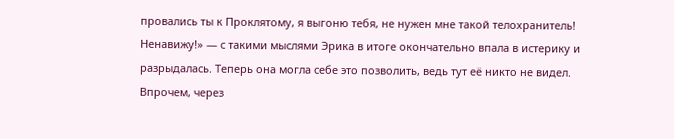провались ты к Проклятому, я выгоню тебя, не нужен мне такой телохранитель! Ненавижу!» — с такими мыслями Эрика в итоге окончательно впала в истерику и разрыдалась. Теперь она могла себе это позволить, ведь тут её никто не видел. Впрочем, через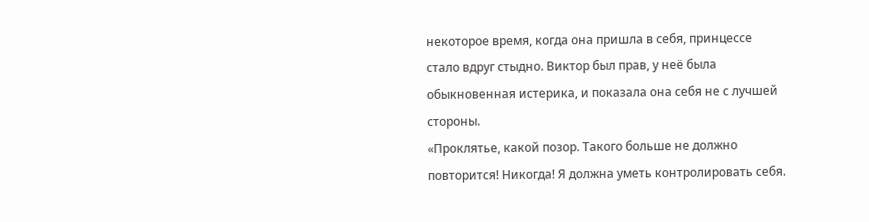некоторое время, когда она пришла в себя, принцессе стало вдруг стыдно. Виктор был прав, у неё была обыкновенная истерика, и показала она себя не с лучшей стороны.
«Проклятье, какой позор. Такого больше не должно повторится! Никогда! Я должна уметь контролировать себя.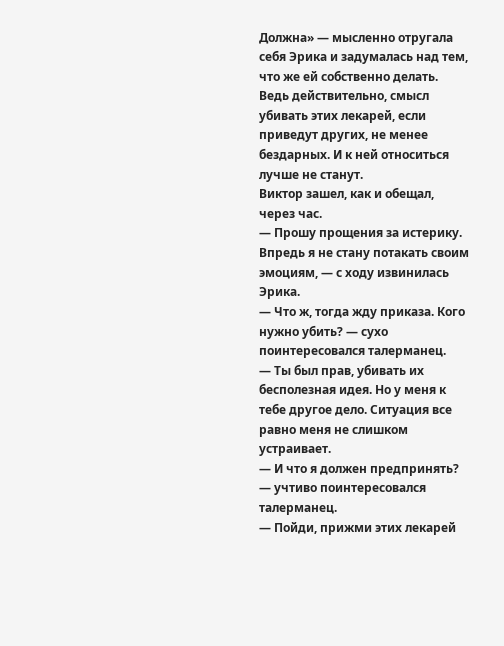Должна» — мысленно отругала себя Эрика и задумалась над тем, что же ей собственно делать. Ведь действительно, смысл убивать этих лекарей, если приведут других, не менее бездарных. И к ней относиться лучше не станут.
Виктор зашел, как и обещал, через час.
— Прошу прощения за истерику. Впредь я не стану потакать своим эмоциям, — с ходу извинилась Эрика.
— Что ж, тогда жду приказа. Кого нужно убить? — сухо поинтересовался талерманец.
— Ты был прав, убивать их бесполезная идея. Но у меня к тебе другое дело. Ситуация все равно меня не слишком устраивает.
— И что я должен предпринять? — учтиво поинтересовался талерманец.
— Пойди, прижми этих лекарей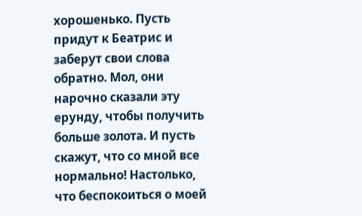хорошенько. Пусть придут к Беатрис и заберут свои слова обратно. Мол, они нарочно сказали эту ерунду, чтобы получить больше золота. И пусть скажут, что со мной все нормально! Настолько, что беспокоиться о моей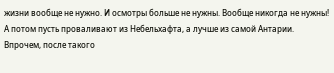жизни вообще не нужно. И осмотры больше не нужны. Вообще никогда не нужны! А потом пусть проваливают из Небельхафта, а лучше из самой Антарии. Впрочем, после такого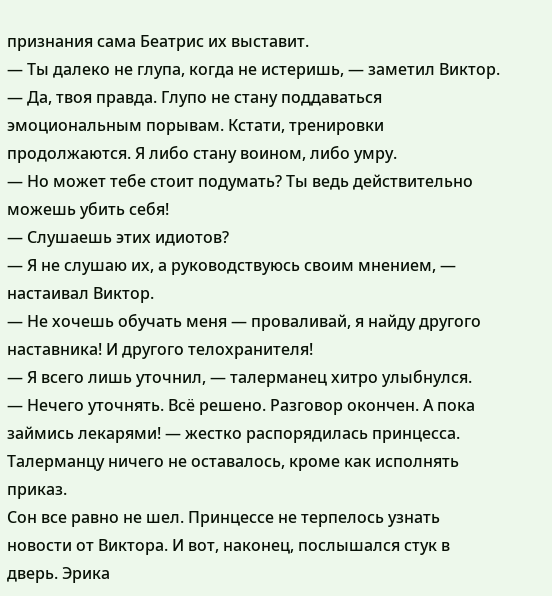признания сама Беатрис их выставит.
— Ты далеко не глупа, когда не истеришь, — заметил Виктор.
— Да, твоя правда. Глупо не стану поддаваться эмоциональным порывам. Кстати, тренировки продолжаются. Я либо стану воином, либо умру.
— Но может тебе стоит подумать? Ты ведь действительно можешь убить себя!
— Слушаешь этих идиотов?
— Я не слушаю их, а руководствуюсь своим мнением, — настаивал Виктор.
— Не хочешь обучать меня — проваливай, я найду другого наставника! И другого телохранителя!
— Я всего лишь уточнил, — талерманец хитро улыбнулся.
— Нечего уточнять. Всё решено. Разговор окончен. А пока займись лекарями! — жестко распорядилась принцесса. Талерманцу ничего не оставалось, кроме как исполнять приказ.
Сон все равно не шел. Принцессе не терпелось узнать новости от Виктора. И вот, наконец, послышался стук в дверь. Эрика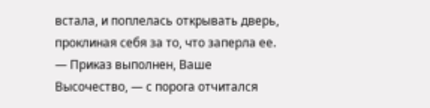встала, и поплелась открывать дверь, проклиная себя за то, что заперла ее.
— Приказ выполнен, Ваше Высочество, — с порога отчитался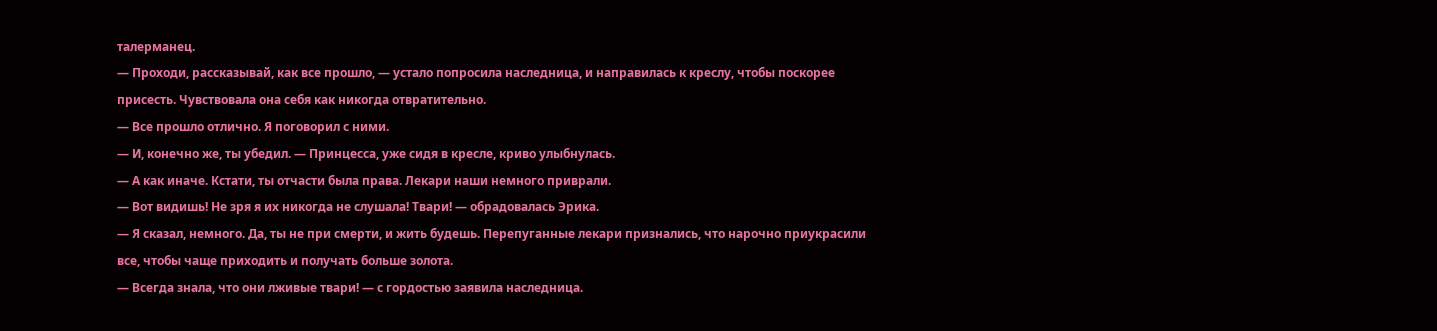талерманец.
— Проходи, рассказывай, как все прошло, — устало попросила наследница, и направилась к креслу, чтобы поскорее присесть. Чувствовала она себя как никогда отвратительно.
— Все прошло отлично. Я поговорил с ними.
— И, конечно же, ты убедил. — Принцесса, уже сидя в кресле, криво улыбнулась.
— А как иначе. Кстати, ты отчасти была права. Лекари наши немного приврали.
— Вот видишь! Не зря я их никогда не слушала! Твари! — обрадовалась Эрика.
— Я сказал, немного. Да, ты не при смерти, и жить будешь. Перепуганные лекари признались, что нарочно приукрасили все, чтобы чаще приходить и получать больше золота.
— Всегда знала, что они лживые твари! — с гордостью заявила наследница.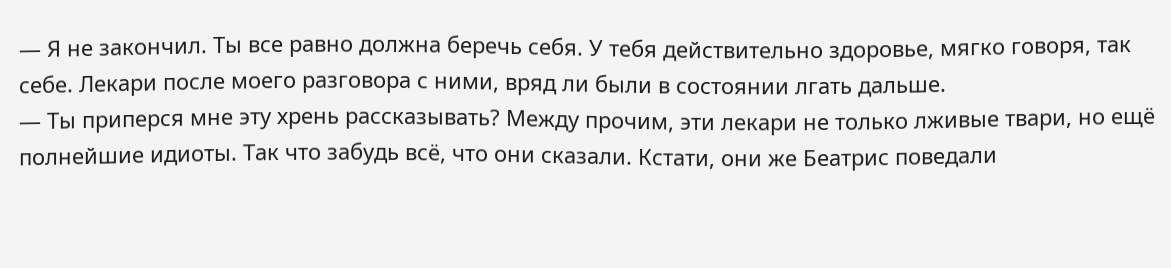— Я не закончил. Ты все равно должна беречь себя. У тебя действительно здоровье, мягко говоря, так себе. Лекари после моего разговора с ними, вряд ли были в состоянии лгать дальше.
— Ты приперся мне эту хрень рассказывать? Между прочим, эти лекари не только лживые твари, но ещё полнейшие идиоты. Так что забудь всё, что они сказали. Кстати, они же Беатрис поведали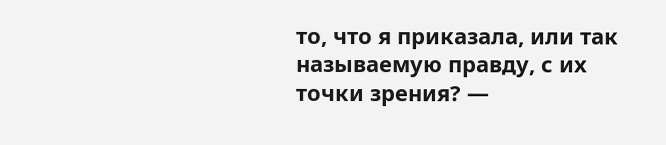то, что я приказала, или так называемую правду, с их точки зрения? —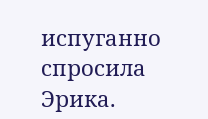испуганно спросила Эрика.